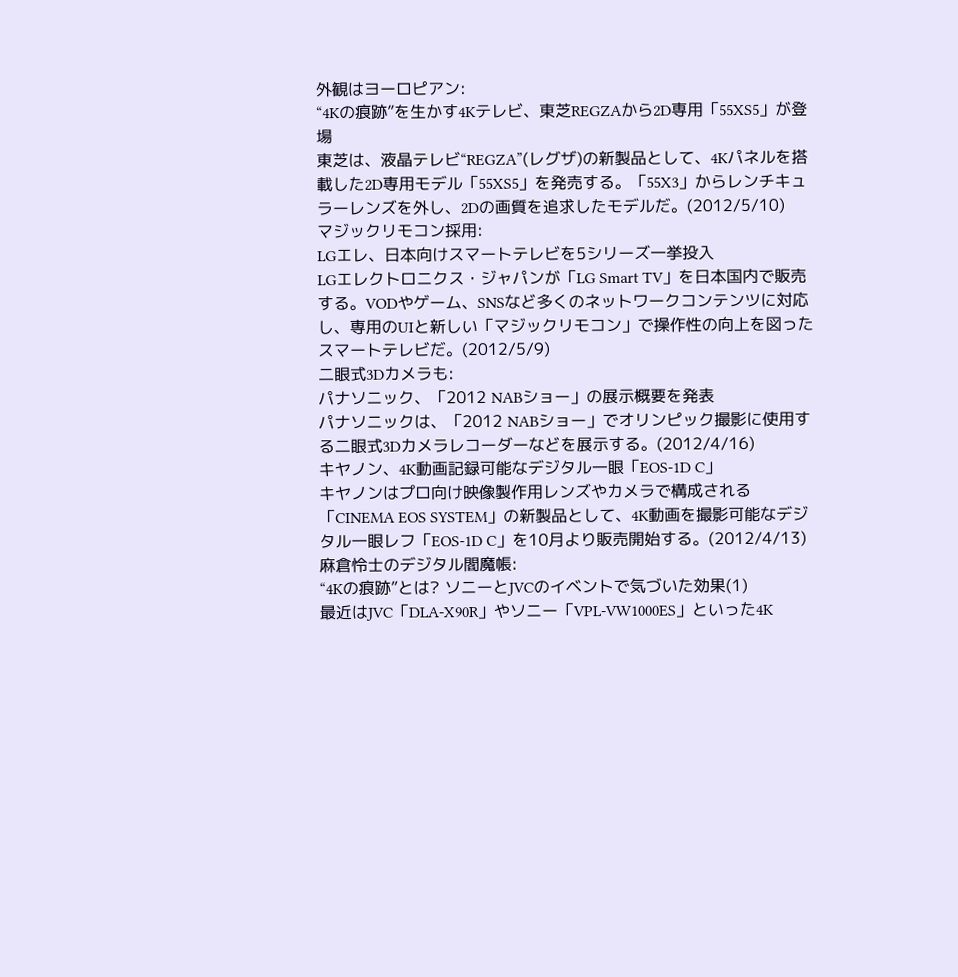外観はヨーロピアン:
“4Kの痕跡”を生かす4Kテレビ、東芝REGZAから2D専用「55XS5」が登場
東芝は、液晶テレビ“REGZA”(レグザ)の新製品として、4Kパネルを搭載した2D専用モデル「55XS5」を発売する。「55X3」からレンチキュラーレンズを外し、2Dの画質を追求したモデルだ。(2012/5/10)
マジックリモコン採用:
LGエレ、日本向けスマートテレビを5シリーズ一挙投入
LGエレクトロニクス・ジャパンが「LG Smart TV」を日本国内で販売する。VODやゲーム、SNSなど多くのネットワークコンテンツに対応し、専用のUIと新しい「マジックリモコン」で操作性の向上を図ったスマートテレビだ。(2012/5/9)
二眼式3Dカメラも:
パナソニック、「2012 NABショー」の展示概要を発表
パナソニックは、「2012 NABショー」でオリンピック撮影に使用する二眼式3Dカメラレコーダーなどを展示する。(2012/4/16)
キヤノン、4K動画記録可能なデジタル一眼「EOS-1D C」
キヤノンはプロ向け映像製作用レンズやカメラで構成される「CINEMA EOS SYSTEM」の新製品として、4K動画を撮影可能なデジタル一眼レフ「EOS-1D C」を10月より販売開始する。(2012/4/13)
麻倉怜士のデジタル閻魔帳:
“4Kの痕跡”とは? ソニーとJVCのイベントで気づいた効果(1)
最近はJVC「DLA-X90R」やソニー「VPL-VW1000ES」といった4K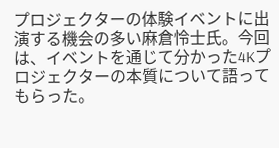プロジェクターの体験イベントに出演する機会の多い麻倉怜士氏。今回は、イベントを通じて分かった4Kプロジェクターの本質について語ってもらった。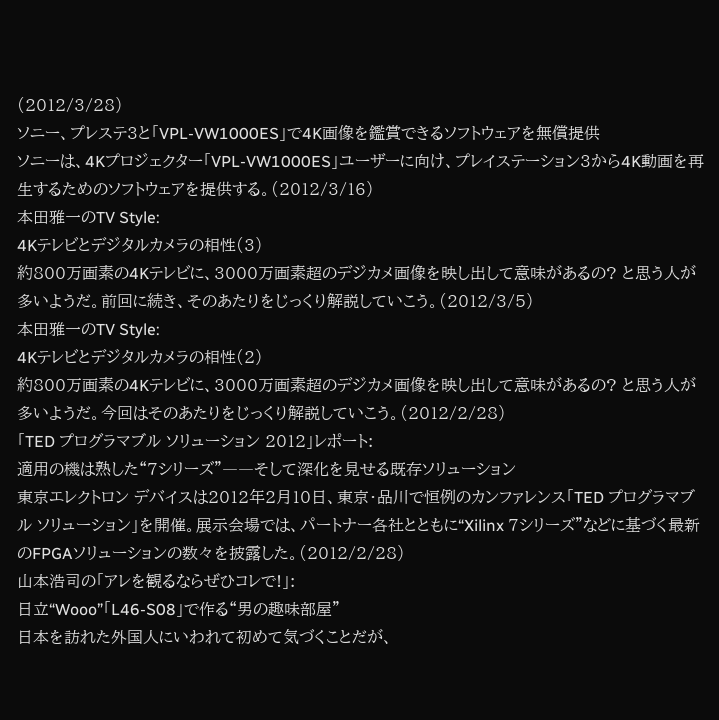(2012/3/28)
ソニー、プレステ3と「VPL-VW1000ES」で4K画像を鑑賞できるソフトウェアを無償提供
ソニーは、4Kプロジェクター「VPL-VW1000ES」ユーザーに向け、プレイステーション3から4K動画を再生するためのソフトウェアを提供する。(2012/3/16)
本田雅一のTV Style:
4Kテレビとデジタルカメラの相性(3)
約800万画素の4Kテレビに、3000万画素超のデジカメ画像を映し出して意味があるの? と思う人が多いようだ。前回に続き、そのあたりをじっくり解説していこう。(2012/3/5)
本田雅一のTV Style:
4Kテレビとデジタルカメラの相性(2)
約800万画素の4Kテレビに、3000万画素超のデジカメ画像を映し出して意味があるの? と思う人が多いようだ。今回はそのあたりをじっくり解説していこう。(2012/2/28)
「TED プログラマブル ソリューション 2012」レポート:
適用の機は熟した“7シリーズ”――そして深化を見せる既存ソリューション
東京エレクトロン デバイスは2012年2月10日、東京・品川で恒例のカンファレンス「TED プログラマブル ソリューション」を開催。展示会場では、パートナー各社とともに“Xilinx 7シリーズ”などに基づく最新のFPGAソリューションの数々を披露した。(2012/2/28)
山本浩司の「アレを観るならぜひコレで!」:
日立“Wooo”「L46-S08」で作る“男の趣味部屋”
日本を訪れた外国人にいわれて初めて気づくことだが、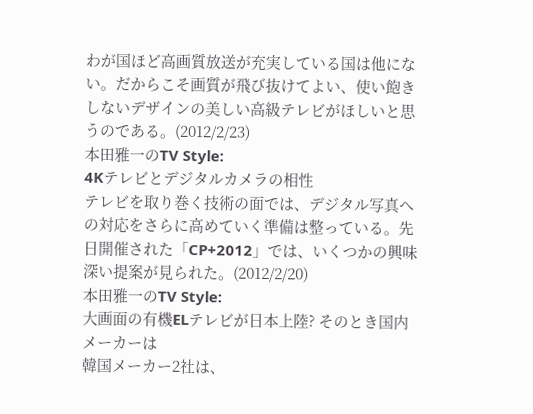わが国ほど高画質放送が充実している国は他にない。だからこそ画質が飛び抜けてよい、使い飽きしないデザインの美しい高級テレビがほしいと思うのである。(2012/2/23)
本田雅一のTV Style:
4Kテレビとデジタルカメラの相性
テレビを取り巻く技術の面では、デジタル写真への対応をさらに高めていく準備は整っている。先日開催された「CP+2012」では、いくつかの興味深い提案が見られた。(2012/2/20)
本田雅一のTV Style:
大画面の有機ELテレビが日本上陸? そのとき国内メーカーは
韓国メーカー2社は、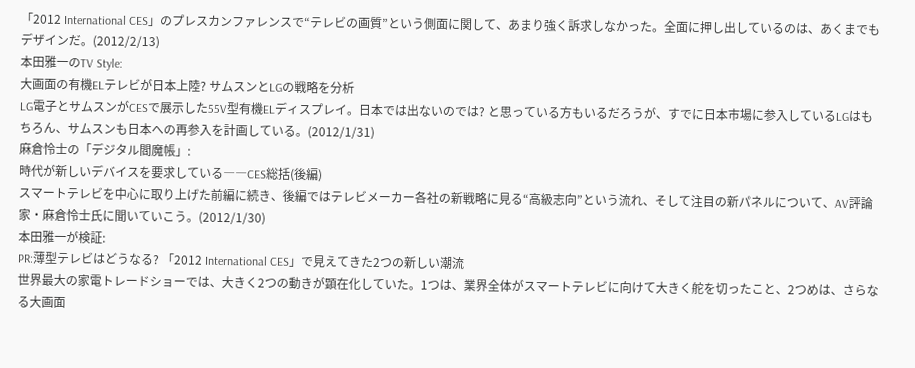「2012 International CES」のプレスカンファレンスで“テレビの画質”という側面に関して、あまり強く訴求しなかった。全面に押し出しているのは、あくまでもデザインだ。(2012/2/13)
本田雅一のTV Style:
大画面の有機ELテレビが日本上陸? サムスンとLGの戦略を分析
LG電子とサムスンがCESで展示した55V型有機ELディスプレイ。日本では出ないのでは? と思っている方もいるだろうが、すでに日本市場に参入しているLGはもちろん、サムスンも日本への再参入を計画している。(2012/1/31)
麻倉怜士の「デジタル閻魔帳」:
時代が新しいデバイスを要求している――CES総括(後編)
スマートテレビを中心に取り上げた前編に続き、後編ではテレビメーカー各社の新戦略に見る“高級志向”という流れ、そして注目の新パネルについて、AV評論家・麻倉怜士氏に聞いていこう。(2012/1/30)
本田雅一が検証:
PR:薄型テレビはどうなる? 「2012 International CES」で見えてきた2つの新しい潮流
世界最大の家電トレードショーでは、大きく2つの動きが顕在化していた。1つは、業界全体がスマートテレビに向けて大きく舵を切ったこと、2つめは、さらなる大画面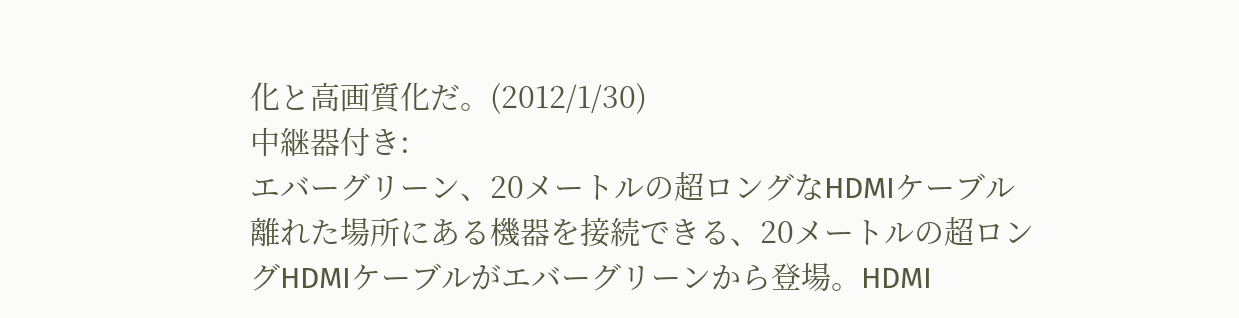化と高画質化だ。(2012/1/30)
中継器付き:
エバーグリーン、20メートルの超ロングなHDMIケーブル
離れた場所にある機器を接続できる、20メートルの超ロングHDMIケーブルがエバーグリーンから登場。HDMI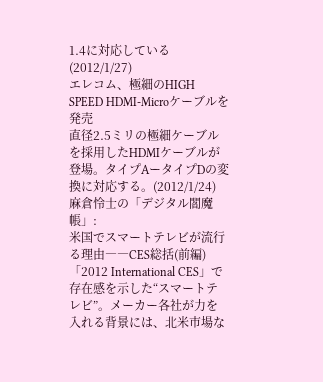1.4に対応している(2012/1/27)
エレコム、極細のHIGH SPEED HDMI-Microケーブルを発売
直径2.5ミリの極細ケーブルを採用したHDMIケーブルが登場。タイプAータイプDの変換に対応する。(2012/1/24)
麻倉怜士の「デジタル閻魔帳」:
米国でスマートテレビが流行る理由――CES総括(前編)
「2012 International CES」で存在感を示した“スマートテレビ”。メーカー各社が力を入れる背景には、北米市場な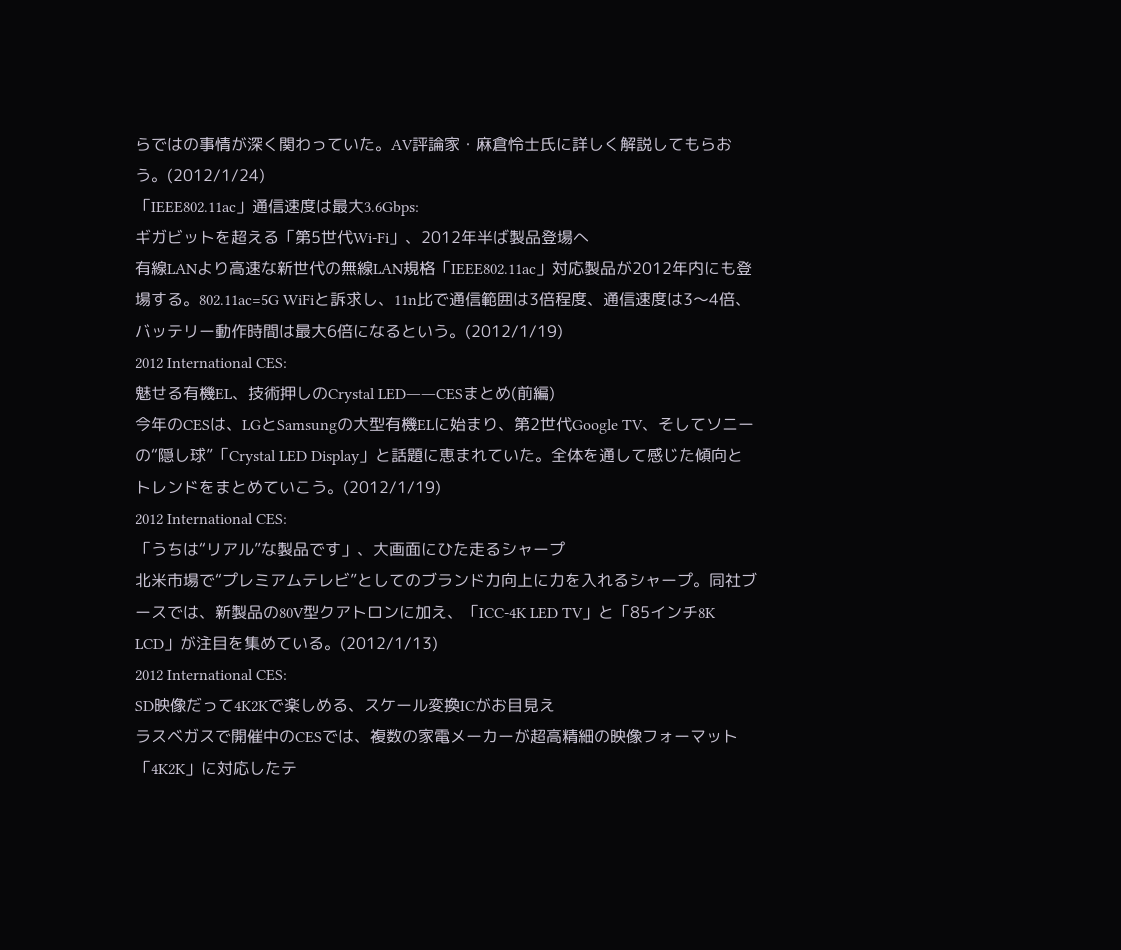らではの事情が深く関わっていた。AV評論家・麻倉怜士氏に詳しく解説してもらおう。(2012/1/24)
「IEEE802.11ac」通信速度は最大3.6Gbps:
ギガビットを超える「第5世代Wi-Fi」、2012年半ば製品登場へ
有線LANより高速な新世代の無線LAN規格「IEEE802.11ac」対応製品が2012年内にも登場する。802.11ac=5G WiFiと訴求し、11n比で通信範囲は3倍程度、通信速度は3〜4倍、バッテリー動作時間は最大6倍になるという。(2012/1/19)
2012 International CES:
魅せる有機EL、技術押しのCrystal LED――CESまとめ(前編)
今年のCESは、LGとSamsungの大型有機ELに始まり、第2世代Google TV、そしてソニーの“隠し球”「Crystal LED Display」と話題に恵まれていた。全体を通して感じた傾向とトレンドをまとめていこう。(2012/1/19)
2012 International CES:
「うちは“リアル”な製品です」、大画面にひた走るシャープ
北米市場で“プレミアムテレビ”としてのブランド力向上に力を入れるシャープ。同社ブースでは、新製品の80V型クアトロンに加え、「ICC-4K LED TV」と「85インチ8K LCD」が注目を集めている。(2012/1/13)
2012 International CES:
SD映像だって4K2Kで楽しめる、スケール変換ICがお目見え
ラスベガスで開催中のCESでは、複数の家電メーカーが超高精細の映像フォーマット「4K2K」に対応したテ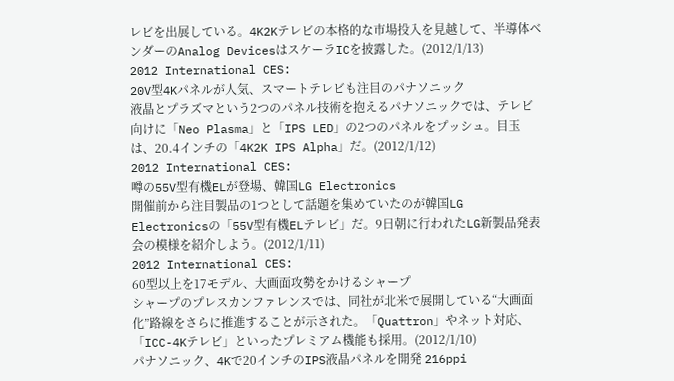レビを出展している。4K2Kテレビの本格的な市場投入を見越して、半導体ベンダーのAnalog DevicesはスケーラICを披露した。(2012/1/13)
2012 International CES:
20V型4Kパネルが人気、スマートテレビも注目のパナソニック
液晶とプラズマという2つのパネル技術を抱えるパナソニックでは、テレビ向けに「Neo Plasma」と「IPS LED」の2つのパネルをプッシュ。目玉は、20.4インチの「4K2K IPS Alpha」だ。(2012/1/12)
2012 International CES:
噂の55V型有機ELが登場、韓国LG Electronics
開催前から注目製品の1つとして話題を集めていたのが韓国LG Electronicsの「55V型有機ELテレビ」だ。9日朝に行われたLG新製品発表会の模様を紹介しよう。(2012/1/11)
2012 International CES:
60型以上を17モデル、大画面攻勢をかけるシャープ
シャープのプレスカンファレンスでは、同社が北米で展開している“大画面化”路線をさらに推進することが示された。「Quattron」やネット対応、「ICC-4Kテレビ」といったプレミアム機能も採用。(2012/1/10)
パナソニック、4Kで20インチのIPS液晶パネルを開発 216ppi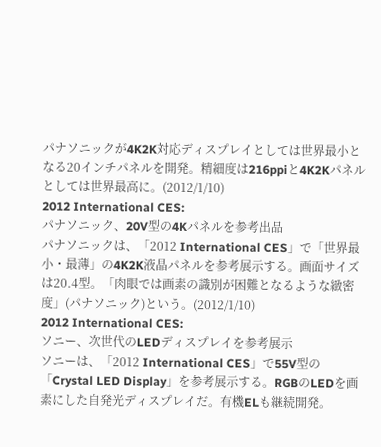パナソニックが4K2K対応ディスプレイとしては世界最小となる20インチパネルを開発。精細度は216ppiと4K2Kパネルとしては世界最高に。(2012/1/10)
2012 International CES:
パナソニック、20V型の4Kパネルを参考出品
パナソニックは、「2012 International CES」で「世界最小・最薄」の4K2K液晶パネルを参考展示する。画面サイズは20.4型。「肉眼では画素の識別が困難となるような緻密度」(パナソニック)という。(2012/1/10)
2012 International CES:
ソニー、次世代のLEDディスプレイを参考展示
ソニーは、「2012 International CES」で55V型の「Crystal LED Display」を参考展示する。RGBのLEDを画素にした自発光ディスプレイだ。有機ELも継続開発。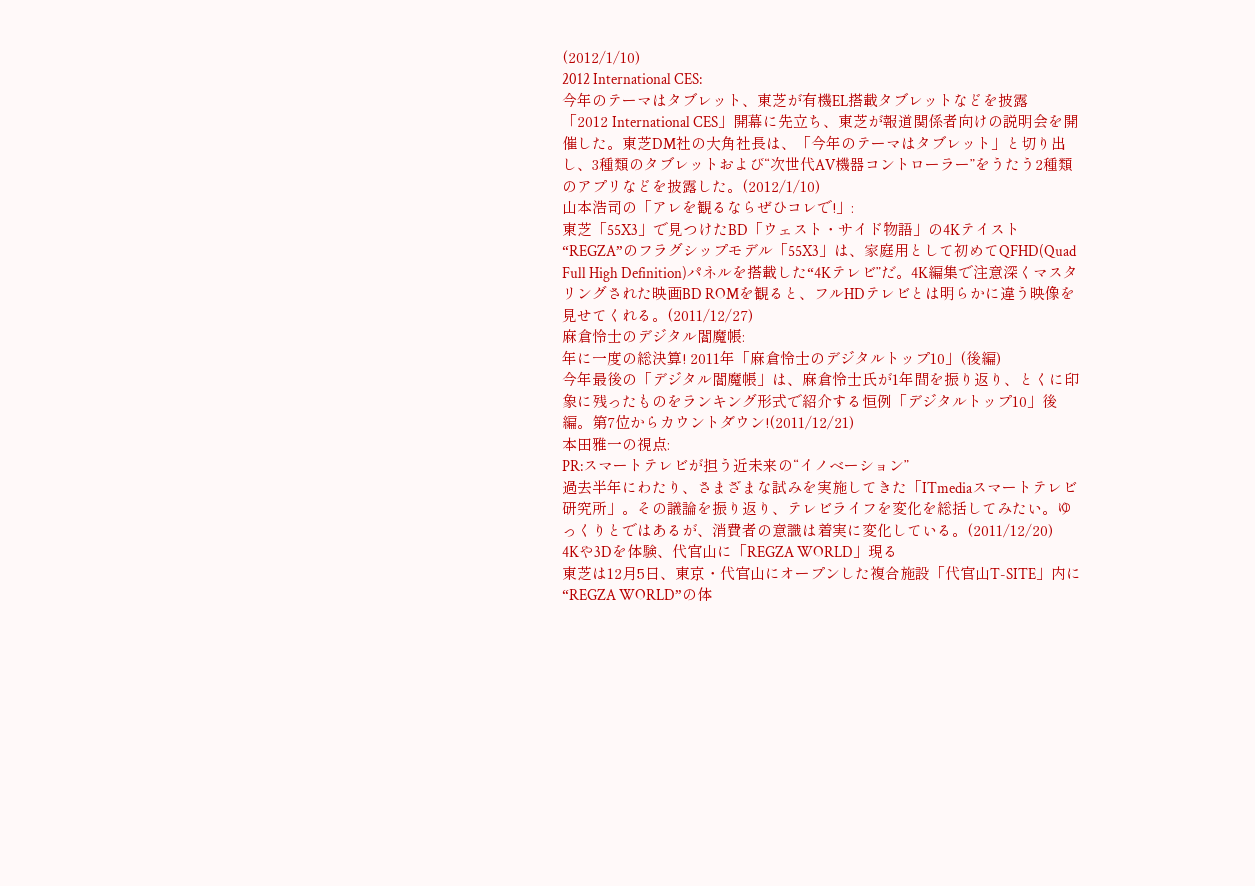(2012/1/10)
2012 International CES:
今年のテーマはタブレット、東芝が有機EL搭載タブレットなどを披露
「2012 International CES」開幕に先立ち、東芝が報道関係者向けの説明会を開催した。東芝DM社の大角社長は、「今年のテーマはタブレット」と切り出し、3種類のタブレットおよび“次世代AV機器コントローラー”をうたう2種類のアプリなどを披露した。(2012/1/10)
山本浩司の「アレを観るならぜひコレで!」:
東芝「55X3」で見つけたBD「ウェスト・サイド物語」の4Kテイスト
“REGZA”のフラグシップモデル「55X3」は、家庭用として初めてQFHD(Quad Full High Definition)パネルを搭載した“4Kテレビ”だ。4K編集で注意深くマスタリングされた映画BD ROMを観ると、フルHDテレビとは明らかに違う映像を見せてくれる。(2011/12/27)
麻倉怜士のデジタル閻魔帳:
年に一度の総決算! 2011年「麻倉怜士のデジタルトップ10」(後編)
今年最後の「デジタル閻魔帳」は、麻倉怜士氏が1年間を振り返り、とくに印象に残ったものをランキング形式で紹介する恒例「デジタルトップ10」後編。第7位からカウントダウン!(2011/12/21)
本田雅一の視点:
PR:スマートテレビが担う近未来の“イノベーション”
過去半年にわたり、さまざまな試みを実施してきた「ITmediaスマートテレビ研究所」。その議論を振り返り、テレビライフを変化を総括してみたい。ゆっくりとではあるが、消費者の意識は着実に変化している。(2011/12/20)
4Kや3Dを体験、代官山に「REGZA WORLD」現る
東芝は12月5日、東京・代官山にオープンした複合施設「代官山T-SITE」内に“REGZA WORLD”の体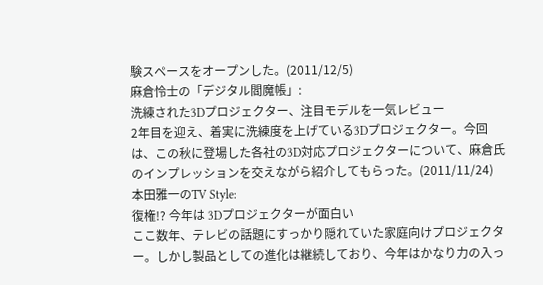験スペースをオープンした。(2011/12/5)
麻倉怜士の「デジタル閻魔帳」:
洗練された3Dプロジェクター、注目モデルを一気レビュー
2年目を迎え、着実に洗練度を上げている3Dプロジェクター。今回は、この秋に登場した各社の3D対応プロジェクターについて、麻倉氏のインプレッションを交えながら紹介してもらった。(2011/11/24)
本田雅一のTV Style:
復権!? 今年は 3Dプロジェクターが面白い
ここ数年、テレビの話題にすっかり隠れていた家庭向けプロジェクター。しかし製品としての進化は継続しており、今年はかなり力の入っ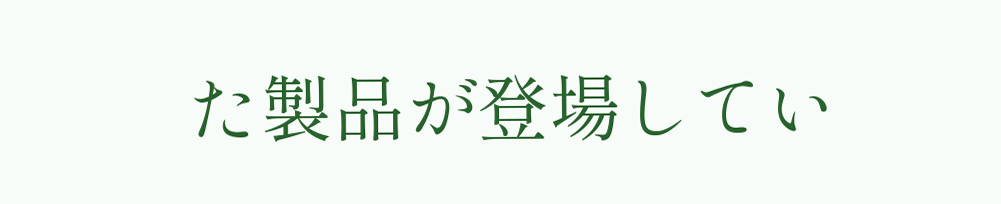た製品が登場してい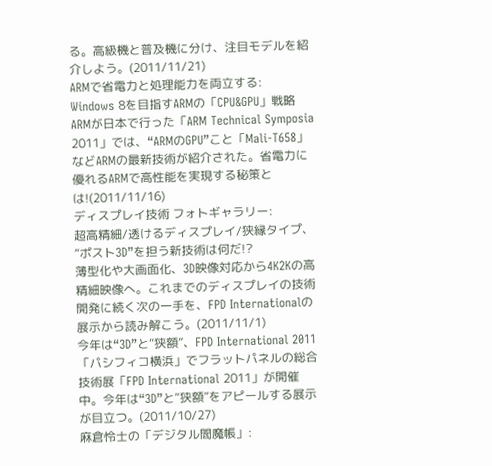る。高級機と普及機に分け、注目モデルを紹介しよう。(2011/11/21)
ARMで省電力と処理能力を両立する:
Windows 8を目指すARMの「CPU&GPU」戦略
ARMが日本で行った「ARM Technical Symposia 2011」では、“ARMのGPU”こと「Mali-T658」などARMの最新技術が紹介された。省電力に優れるARMで高性能を実現する秘策とは!(2011/11/16)
ディスプレイ技術 フォトギャラリー:
超高精細/透けるディスプレイ/狭縁タイプ、“ポスト3D”を担う新技術は何だ!?
薄型化や大画面化、3D映像対応から4K2Kの高精細映像へ。これまでのディスプレイの技術開発に続く次の一手を、FPD Internationalの展示から読み解こう。(2011/11/1)
今年は“3D”と“狭額”、FPD International 2011
「パシフィコ横浜」でフラットパネルの総合技術展「FPD International 2011」が開催中。今年は“3D”と“狭額”をアピールする展示が目立つ。(2011/10/27)
麻倉怜士の「デジタル閻魔帳」: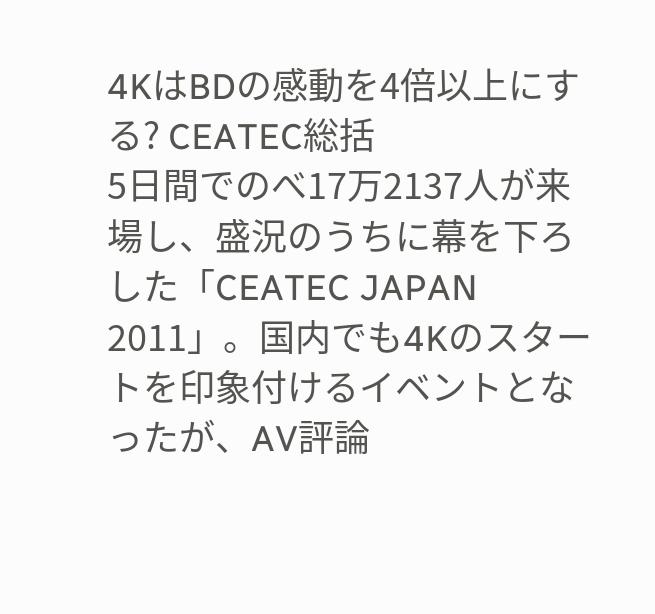4KはBDの感動を4倍以上にする? CEATEC総括
5日間でのべ17万2137人が来場し、盛況のうちに幕を下ろした「CEATEC JAPAN 2011」。国内でも4Kのスタートを印象付けるイベントとなったが、AV評論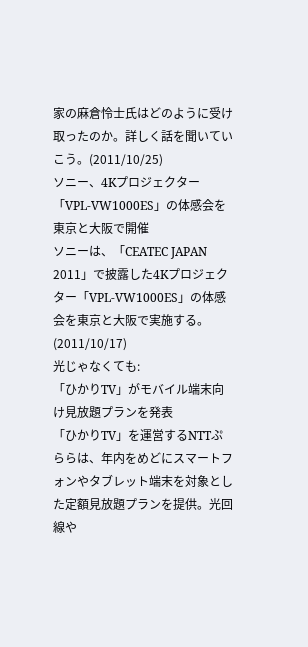家の麻倉怜士氏はどのように受け取ったのか。詳しく話を聞いていこう。(2011/10/25)
ソニー、4Kプロジェクター「VPL-VW1000ES」の体感会を東京と大阪で開催
ソニーは、「CEATEC JAPAN 2011」で披露した4Kプロジェクター「VPL-VW1000ES」の体感会を東京と大阪で実施する。(2011/10/17)
光じゃなくても:
「ひかりTV」がモバイル端末向け見放題プランを発表
「ひかりTV」を運営するNTTぷららは、年内をめどにスマートフォンやタブレット端末を対象とした定額見放題プランを提供。光回線や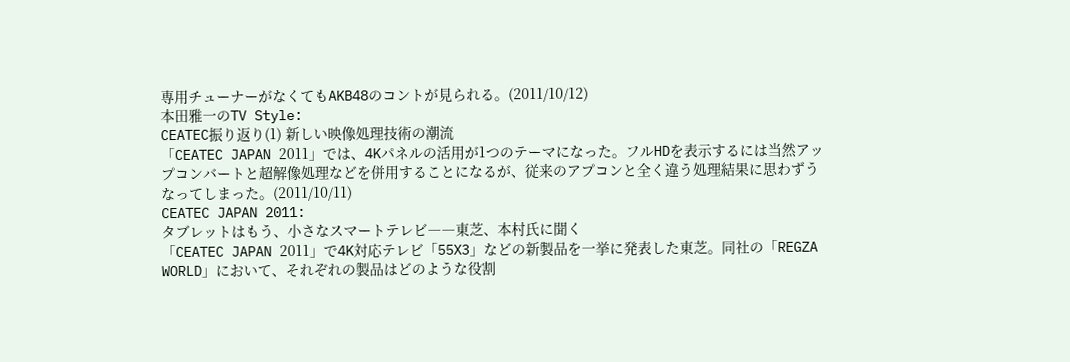専用チューナーがなくてもAKB48のコントが見られる。(2011/10/12)
本田雅一のTV Style:
CEATEC振り返り(1) 新しい映像処理技術の潮流
「CEATEC JAPAN 2011」では、4Kパネルの活用が1つのテーマになった。フルHDを表示するには当然アップコンバートと超解像処理などを併用することになるが、従来のアプコンと全く違う処理結果に思わずうなってしまった。(2011/10/11)
CEATEC JAPAN 2011:
タブレットはもう、小さなスマートテレビ――東芝、本村氏に聞く
「CEATEC JAPAN 2011」で4K対応テレビ「55X3」などの新製品を一挙に発表した東芝。同社の「REGZA WORLD」において、それぞれの製品はどのような役割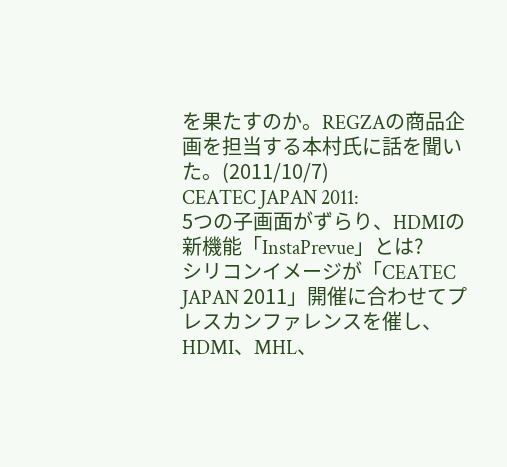を果たすのか。REGZAの商品企画を担当する本村氏に話を聞いた。(2011/10/7)
CEATEC JAPAN 2011:
5つの子画面がずらり、HDMIの新機能「InstaPrevue」とは?
シリコンイメージが「CEATEC JAPAN 2011」開催に合わせてプレスカンファレンスを催し、HDMI、MHL、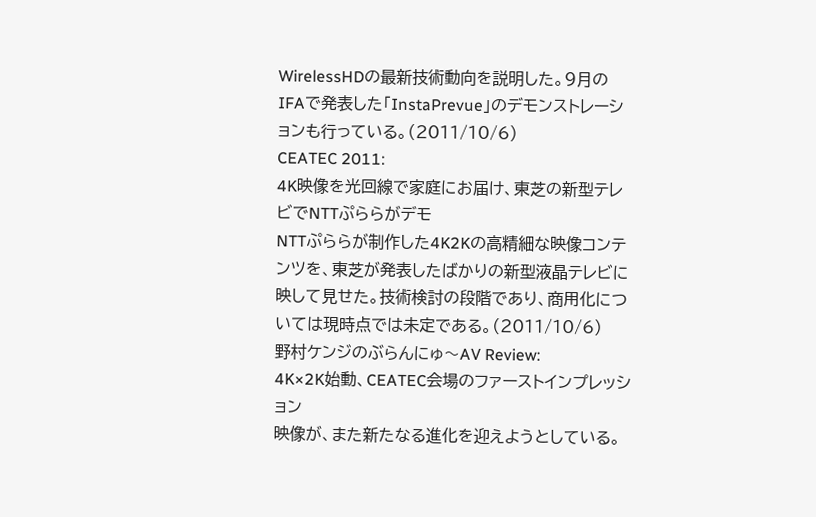WirelessHDの最新技術動向を説明した。9月のIFAで発表した「InstaPrevue」のデモンストレーションも行っている。(2011/10/6)
CEATEC 2011:
4K映像を光回線で家庭にお届け、東芝の新型テレビでNTTぷららがデモ
NTTぷららが制作した4K2Kの高精細な映像コンテンツを、東芝が発表したばかりの新型液晶テレビに映して見せた。技術検討の段階であり、商用化については現時点では未定である。(2011/10/6)
野村ケンジのぶらんにゅ〜AV Review:
4K×2K始動、CEATEC会場のファーストインプレッション
映像が、また新たなる進化を迎えようとしている。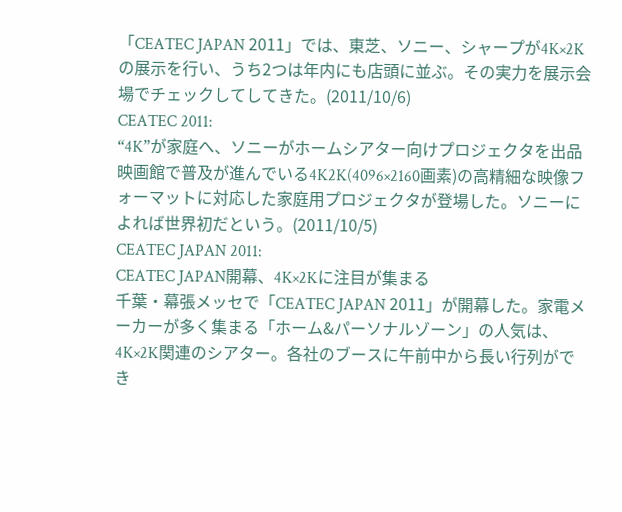「CEATEC JAPAN 2011」では、東芝、ソニー、シャープが4K×2Kの展示を行い、うち2つは年内にも店頭に並ぶ。その実力を展示会場でチェックしてしてきた。(2011/10/6)
CEATEC 2011:
“4K”が家庭へ、ソニーがホームシアター向けプロジェクタを出品
映画館で普及が進んでいる4K2K(4096×2160画素)の高精細な映像フォーマットに対応した家庭用プロジェクタが登場した。ソニーによれば世界初だという。(2011/10/5)
CEATEC JAPAN 2011:
CEATEC JAPAN開幕、4K×2Kに注目が集まる
千葉・幕張メッセで「CEATEC JAPAN 2011」が開幕した。家電メーカーが多く集まる「ホーム&パーソナルゾーン」の人気は、4K×2K関連のシアター。各社のブースに午前中から長い行列ができ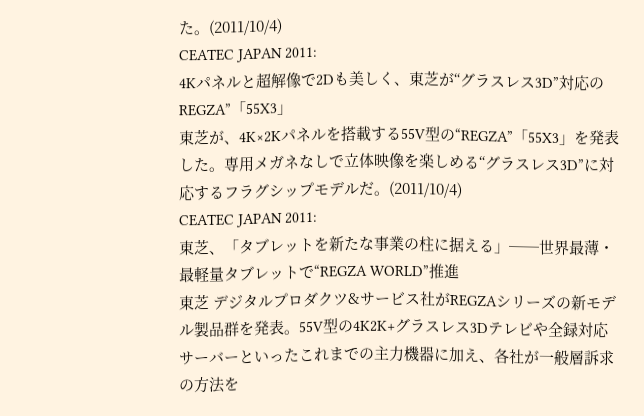た。(2011/10/4)
CEATEC JAPAN 2011:
4Kパネルと超解像で2Dも美しく、東芝が“グラスレス3D”対応のREGZA”「55X3」
東芝が、4K×2Kパネルを搭載する55V型の“REGZA”「55X3」を発表した。専用メガネなしで立体映像を楽しめる“グラスレス3D”に対応するフラグシップモデルだ。(2011/10/4)
CEATEC JAPAN 2011:
東芝、「タブレットを新たな事業の柱に据える」──世界最薄・最軽量タブレットで“REGZA WORLD”推進
東芝 デジタルプロダクツ&サービス社がREGZAシリーズの新モデル製品群を発表。55V型の4K2K+グラスレス3Dテレビや全録対応サーバーといったこれまでの主力機器に加え、各社が一般層訴求の方法を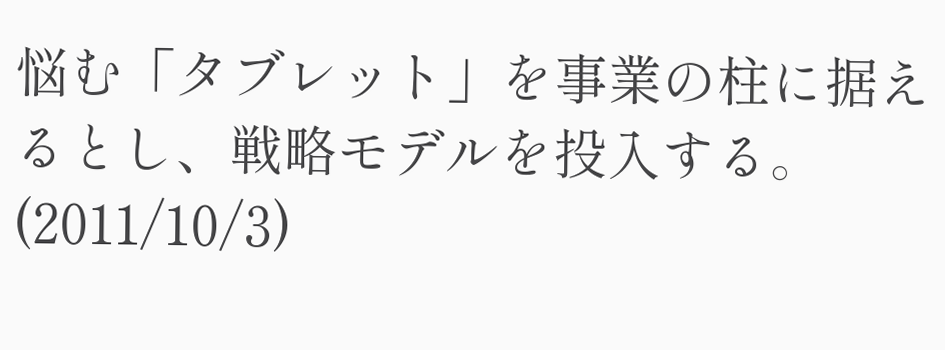悩む「タブレット」を事業の柱に据えるとし、戦略モデルを投入する。(2011/10/3)